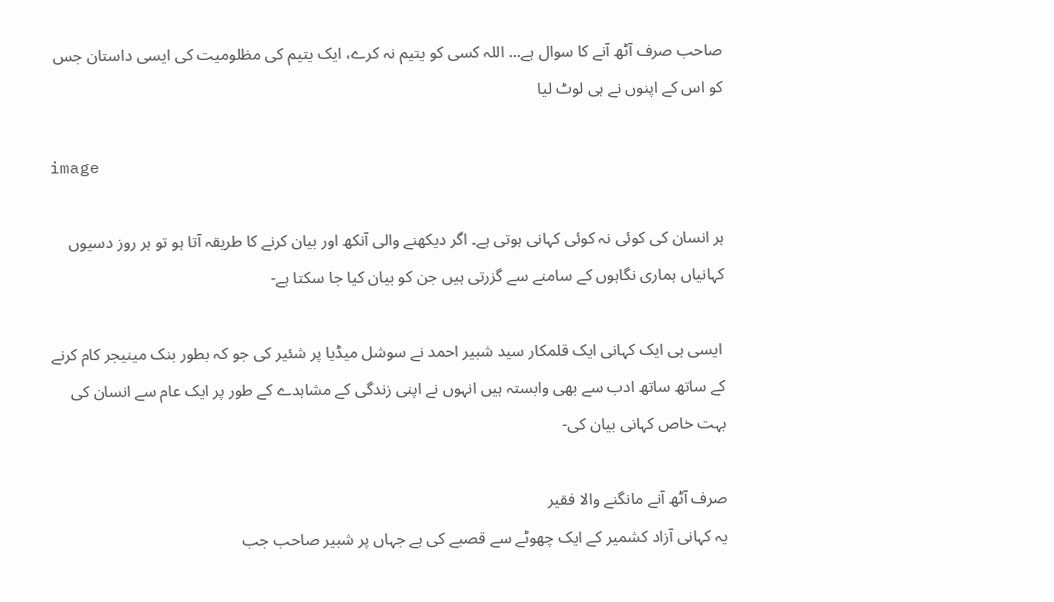صاحب صرف آٹھ آنے کا سوال ہے... اللہ کسی کو یتیم نہ کرے، ایک یتیم کی مظلومیت کی ایسی داستان جس کو اس کے اپنوں نے ہی لوٹ لیا

image

ہر انسان کی کوئی نہ کوئی کہانی ہوتی ہے۔ اگر دیکھنے والی آنکھ اور بیان کرنے کا طریقہ آتا ہو تو ہر روز دسیوں کہانیاں ہماری نگاہوں کے سامنے سے گزرتی ہیں جن کو بیان کیا جا سکتا ہے-

 ایسی ہی ایک کہانی ایک قلمکار سید شبیر احمد نے سوشل میڈیا پر شئير کی جو کہ بطور بنک مینیجر کام کرنے کے ساتھ ساتھ ادب سے بھی وابستہ ہیں انہوں نے اپنی زندگی کے مشاہدے کے طور پر ایک عام سے انسان کی بہت خاص کہانی بیان کی-

صرف آٹھ آنے مانگنے والا فقیر
یہ کہانی آزاد کشمیر کے ایک چھوٹے سے قصبے کی ہے جہاں پر شبیر صاحب جب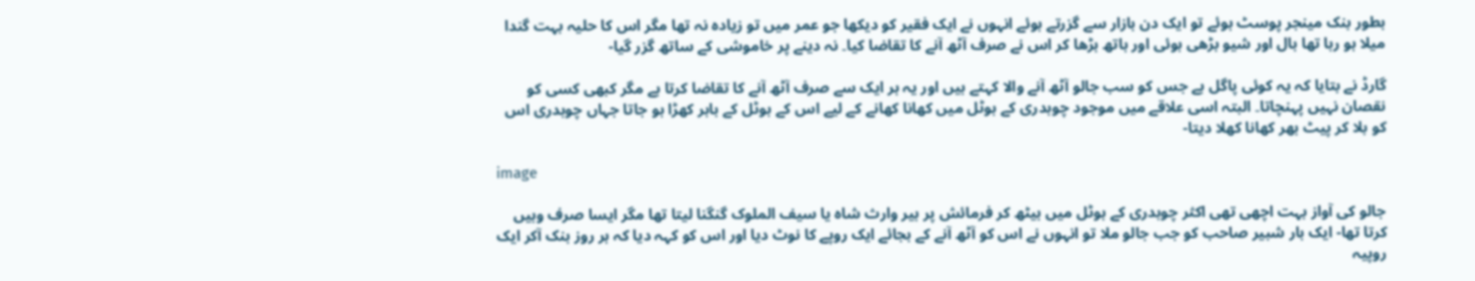بطور بنک مینجر پوسٹ ہوئے تو ایک دن بازار سے گزرتے ہوئے انہوں نے ایک فقیر کو دیکھا جو عمر میں تو زيادہ نہ تھا مگر اس کا حلیہ بہت گندا میلا ہو رہا تھا بال اور شیو بڑھی ہوئی اور ہاتھ بڑھا کر اس نے صرف آٹھ آنے کا تقاضا کیا۔ نہ دینے پر خاموشی کے ساتھ گزر گیا-

گارڈ نے بتایا کہ یہ کوئی پاگل ہے جس کو سب جالو آٹھ آنے والا کہتے ہیں اور یہ ہر ایک سے صرف آٹھ آنے کا تقاضا کرتا ہے مگر کبھی کسی کو نقصان نہیں پہنچاتا۔ البتہ اسی علاقے میں موجود چوہدری کے ہوٹل میں کھانا کھانے کے لیے اس کے ہوٹل کے باہر کھڑا ہو جاتا جہاں چوہدری اس کو بلا کر پیٹ بھر کھانا کھلا دیتا-

image

جالو کی آواز بہت اچھی تھی اکثر چوہدری کے ہوٹل میں بیٹھ کر فرمائش پر ہیر وارث شاہ یا سیف الملوک گنگنا لیتا تھا مگر ایسا صرف وہیں کرتا تھا- ایک بار شبیر صاحب کو جب جالو ملا تو انہوں نے اس کو آٹھ آنے کے بجائے ایک روپے کا نوٹ دیا اور اس کو کہہ دیا کہ ہر روز بنک آکر ایک روپیہ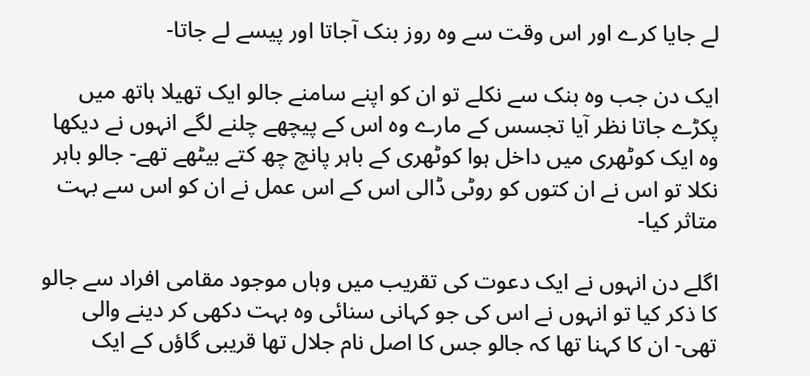لے جایا کرے اور اس وقت سے وہ روز بنک آجاتا اور پیسے لے جاتا-

ایک دن جب وہ بنک سے نکلے تو ان کو اپنے سامنے جالو ایک تھیلا ہاتھ میں پکڑے جاتا نظر آيا تجسس کے مارے وہ اس کے پیچھے چلنے لگے انہوں نے دیکھا وہ ایک کوٹھری میں داخل ہوا کوٹھری کے باہر پانچ چھ کتے بیٹھے تھے- جالو باہر نکلا تو اس نے ان کتوں کو روٹی ڈالی اس کے اس عمل نے ان کو اس سے بہت متاثر کیا-

اگلے دن انہوں نے ایک دعوت کی تقریب میں وہاں موجود مقامی افراد سے جالو کا ذکر کیا تو انہوں نے اس کی جو کہانی سنائی وہ بہت دکھی کر دینے والی تھی- ان کا کہنا تھا کہ جالو جس کا اصل نام جلال تھا قریبی گاؤں کے ایک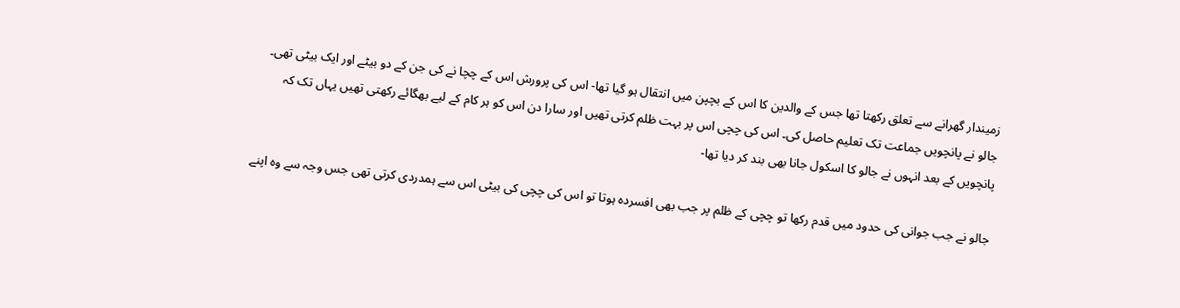زمیندار گھرانے سے تعلق رکھتا تھا جس کے والدین کا اس کے بچپن میں انتقال ہو گیا تھا- اس کی پرورش اس کے چچا نے کی جن کے دو بیٹے اور ایک بیٹی تھی۔ جالو نے پانچویں جماعت تک تعلیم حاصل کی۔ اس کی چچی اس پر بہت ظلم کرتی تھیں اور سارا دن اس کو ہر کام کے لیے بھگائے رکھتی تھیں یہاں تک کہ پانچویں کے بعد انہوں نے جالو کا اسکول جانا بھی بند کر دیا تھا-

جالو نے جب جوانی کی حدود میں قدم رکھا تو چچی کے ظلم پر جب بھی افسردہ ہوتا تو اس کی چچی کی بیٹی اس سے ہمدردی کرتی تھی جس وجہ سے وہ اپنے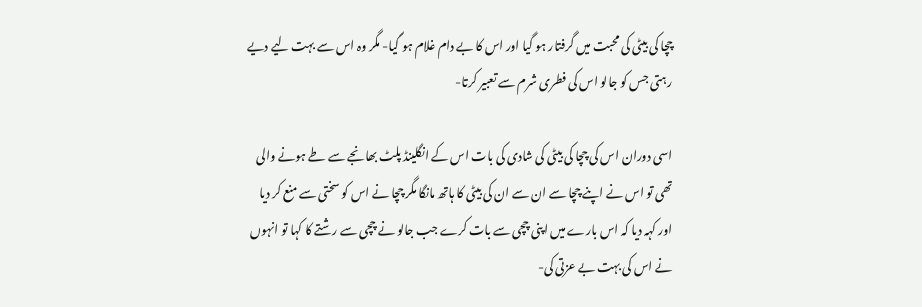چچا کی بیٹی کی محبت میں گرفتار ہو گیا اور اس کا بے دام غلام ہو گیا- مگر وہ اس سے بہت لیے دیے رہتی جس کو جالو اس کی فطری شرم سے تعبیر کرتا-

اسی دوران اس کی چچا کی بیٹی کی شادی کی بات اس کے انگلینڈ پلٹ بھانجے سے طے ہونے والی تھی تو اس نے اپنے چچا سے ان سے ان کی بیٹی کا ہاتھ مانگا مگر چچا نے اس کو سختی سے منع کر دیا اور کہہ دیا کہ اس بارے میں اپنی چچی سے بات کرے جب جالو نے چچی سے رشتے کا کہا تو انہوں نے اس کی بہت بے عزتی کی-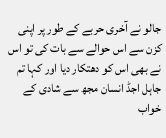جالو نے آخری حربے کے طور پر اپنی کزن سے اس حوالے سے بات کی تو اس نے بھی اس کو دھتکار دیا اور کہا تم جاہل اجڈ انسان مجھ سے شادی کے خواب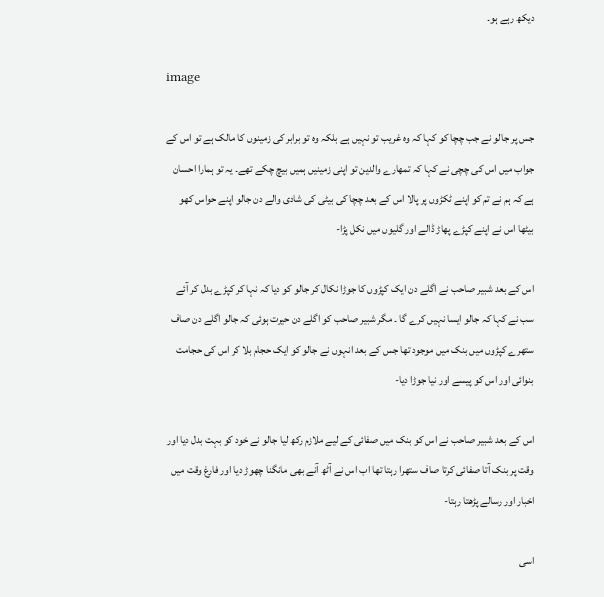دیکھ رہے ہو۔

image

جس پر جالو نے جب چچا کو کہا کہ وہ غریب تو نہیں ہے بلکہ وہ تو برابر کی زمینوں کا مالک ہے تو اس کے جواب میں اس کی چچی نے کہا کہ تمھارے والدین تو اپنی زمینیں ہمیں بیچ چکے تھے۔ یہ تو ہمارا احسان ہے کہ ہم نے تم کو اپنے ٹکڑوں پر پالا اس کے بعد چچا کی بیٹی کی شادی والے دن جالو اپنے حواس کھو بیٹھا اس نے اپنے کپڑے پھاڑ ڈالے اور گلیوں میں نکل پڑا-

اس کے بعد شبیر صاحب نے اگلے دن ایک کپڑوں کا جوڑا نکال کر جالو کو دیا کہ نہا کر کپڑے بدل کر آئے سب نے کہا کہ جالو ایسا نہیں کرے گا ۔ مگر شبیر صاحب کو اگلے دن حیرت ہوئی کہ جالو اگلے دن صاف ستھرے کپڑوں میں بنک میں موجود تھا جس کے بعد انہوں نے جالو کو ایک حجام بلا کر اس کی حجامت بنوائی اور اس کو پیسے اور نیا جوڑا دیا-

اس کے بعد شبیر صاحب نے اس کو بنک میں صفائی کے لیے ملازم رکھ لیا جالو نے خود کو بہت بدل دیا اور وقت پر بنک آتا صفائی کرتا صاف ستھرا رہتا تھا اب اس نے آٹھ آنے بھی مانگنا چھوڑ دیا اور فارغ وقت میں اخبار اور رسالے پڑھتا رہتا-

اسی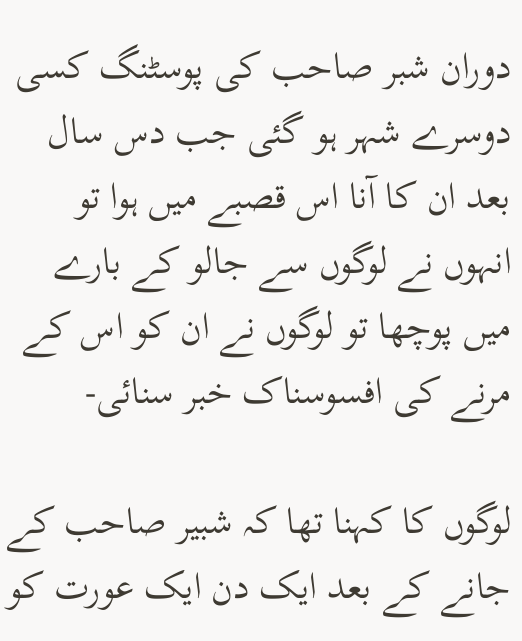دوران شبر صاحب کی پوسٹنگ کسی دوسرے شہر ہو گئی جب دس سال بعد ان کا آنا اس قصبے میں ہوا تو انہوں نے لوگوں سے جالو کے بارے میں پوچھا تو لوگوں نے ان کو اس کے مرنے کی افسوسناک خبر سنائی-

لوگوں کا کہنا تھا کہ شبیر صاحب کے جانے کے بعد ایک دن ایک عورت کو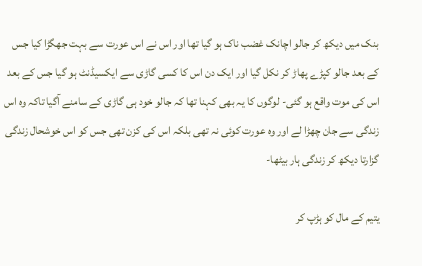بنک میں دیکھ کر جالو اچانک غضب ناک ہو گیا تھا اور اس نے اس عورت سے بہت جھگڑا کیا جس کے بعد جالو کپڑے پھاڑ کر نکل گیا اور ایک دن اس کا کسی گاڑی سے ایکسیڈنٹ ہو گیا جس کے بعد اس کی موت واقع ہو گئی- لوگوں کا یہ بھی کہنا تھا کہ جالو خود ہی گاڑی کے سامنے آگیا تاکہ وہ اس زندگی سے جان چھڑا لے اور وہ عورت کوئی نہ تھی بلکہ اس کی کزن تھی جس کو اس خوشحال زندگی گزارتا دیکھ کر زندگی ہار بیٹھا-

یتیم کے مال کو ہڑپ کر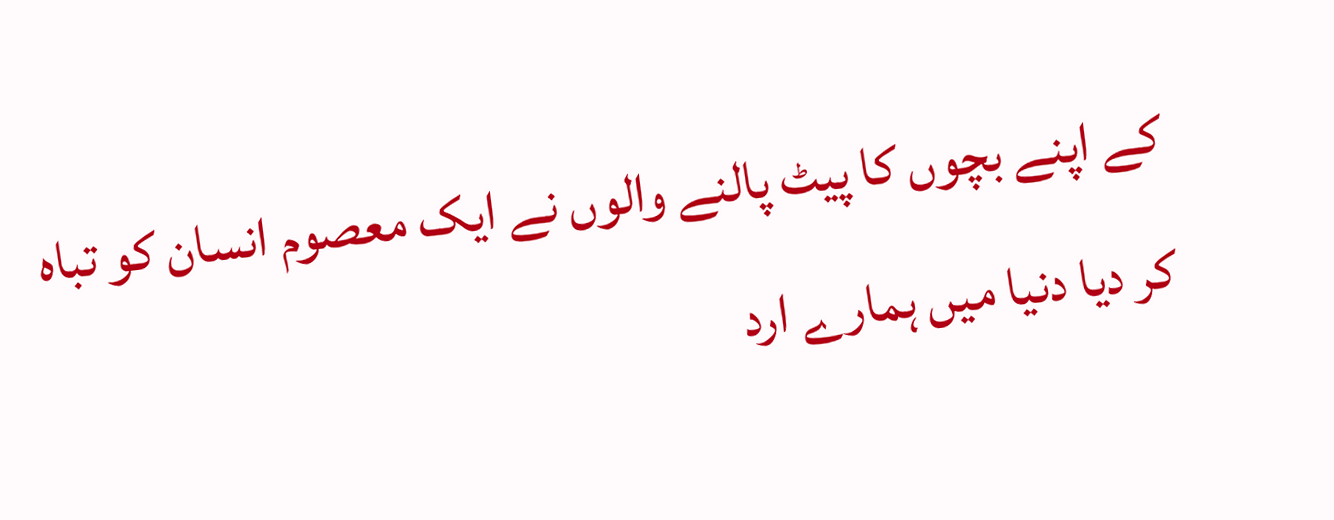کے اپنے بچوں کا پیٹ پالنے والوں نے ایک معصوم انسان کو تباہ کر دیا دنیا میں ہمارے ارد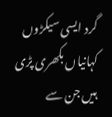گرد ایسی سیکڑوں کہانیاں بکھری پڑی ہیں جن سے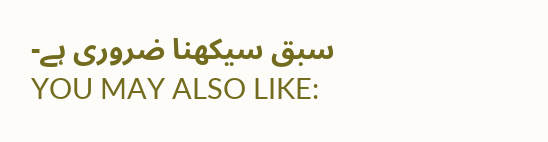سبق سیکھنا ضروری ہے-
YOU MAY ALSO LIKE: